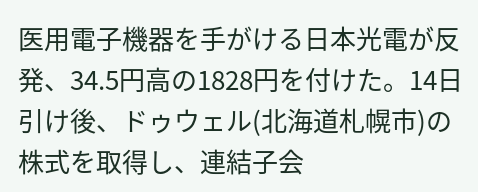医用電子機器を手がける日本光電が反発、34.5円高の1828円を付けた。14日引け後、ドゥウェル(北海道札幌市)の株式を取得し、連結子会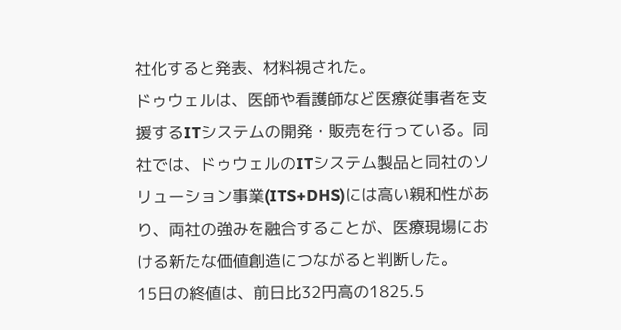社化すると発表、材料視された。
ドゥウェルは、医師や看護師など医療従事者を支援するITシステムの開発・販売を行っている。同社では、ドゥウェルのITシステム製品と同社のソリューション事業(ITS+DHS)には高い親和性があり、両社の強みを融合することが、医療現場における新たな価値創造につながると判断した。
15日の終値は、前日比32円高の1825.5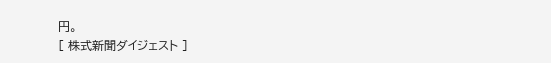円。
[ 株式新聞ダイジェスト ]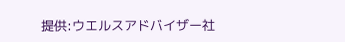提供:ウエルスアドバイザー社